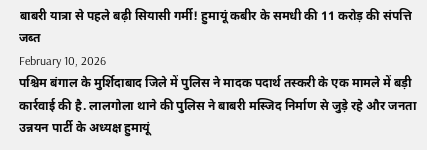बाबरी यात्रा से पहले बढ़ी सियासी गर्मी! हुमायूं कबीर के समधी की 11 करोड़ की संपत्ति जब्त
February 10, 2026
पश्चिम बंगाल के मुर्शिदाबाद जिले में पुलिस ने मादक पदार्थ तस्करी के एक मामले में बड़ी कार्रवाई की है. लालगोला थाने की पुलिस ने बाबरी मस्जिद निर्माण से जुड़े रहे और जनता उन्नयन पार्टी के अध्यक्ष हुमायूं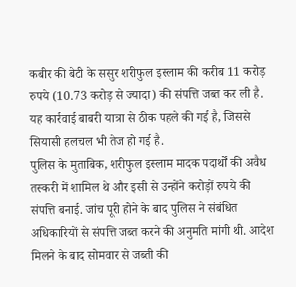कबीर की बेटी के ससुर शरीफुल इस्लाम की करीब 11 करोड़ रुपये (10.73 करोड़ से ज्यादा) की संपत्ति जब्त कर ली है. यह कार्रवाई बाबरी यात्रा से ठीक पहले की गई है, जिससे सियासी हलचल भी तेज हो गई है.
पुलिस के मुताबिक, शरीफुल इस्लाम मादक पदार्थों की अवैध तस्करी में शामिल थे और इसी से उन्होंने करोड़ों रुपये की संपत्ति बनाई. जांच पूरी होने के बाद पुलिस ने संबंधित अधिकारियों से संपत्ति जब्त करने की अनुमति मांगी थी. आदेश मिलने के बाद सोमवार से जब्ती की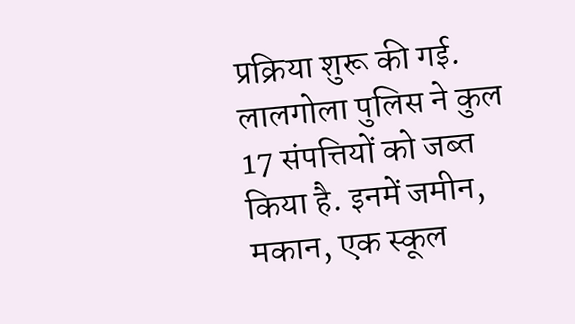प्रक्रिया शुरू की गई.
लालगोला पुलिस ने कुल 17 संपत्तियों को जब्त किया है. इनमें जमीन, मकान, एक स्कूल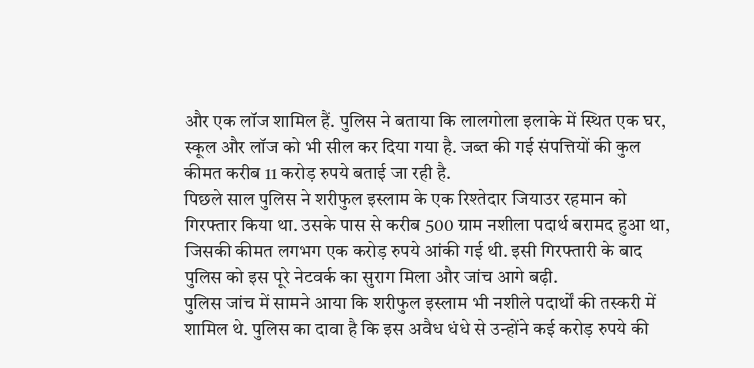और एक लॉज शामिल हैं. पुलिस ने बताया कि लालगोला इलाके में स्थित एक घर, स्कूल और लॉज को भी सील कर दिया गया है. जब्त की गई संपत्तियों की कुल कीमत करीब 11 करोड़ रुपये बताई जा रही है.
पिछले साल पुलिस ने शरीफुल इस्लाम के एक रिश्तेदार जियाउर रहमान को गिरफ्तार किया था. उसके पास से करीब 500 ग्राम नशीला पदार्थ बरामद हुआ था, जिसकी कीमत लगभग एक करोड़ रुपये आंकी गई थी. इसी गिरफ्तारी के बाद पुलिस को इस पूरे नेटवर्क का सुराग मिला और जांच आगे बढ़ी.
पुलिस जांच में सामने आया कि शरीफुल इस्लाम भी नशीले पदार्थों की तस्करी में शामिल थे. पुलिस का दावा है कि इस अवैध धंधे से उन्होंने कई करोड़ रुपये की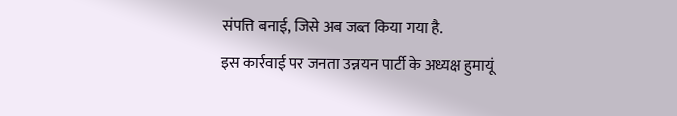संपत्ति बनाई, जिसे अब जब्त किया गया है.
इस कार्रवाई पर जनता उन्नयन पार्टी के अध्यक्ष हुमायूं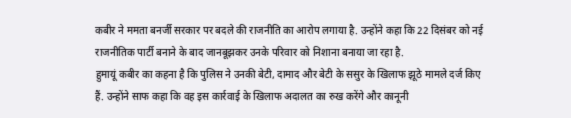कबीर ने ममता बनर्जी सरकार पर बदले की राजनीति का आरोप लगाया है. उन्होंने कहा कि 22 दिसंबर को नई राजनीतिक पार्टी बनाने के बाद जानबूझकर उनके परिवार को निशाना बनाया जा रहा है.
हुमायूं कबीर का कहना है कि पुलिस ने उनकी बेटी, दामाद और बेटी के ससुर के खिलाफ झूठे मामले दर्ज किए हैं. उन्होंने साफ कहा कि वह इस कार्रवाई के खिलाफ अदालत का रुख करेंगे और कानूनी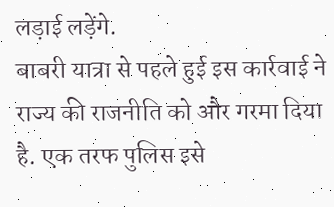लड़ाई लड़ेंगे.
बाबरी यात्रा से पहले हुई इस कार्रवाई ने राज्य की राजनीति को और गरमा दिया है. एक तरफ पुलिस इसे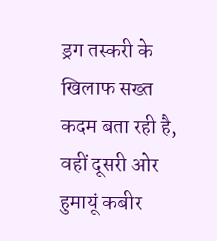ड्रग तस्करी के खिलाफ सख्त कदम बता रही है, वहीं दूसरी ओर हुमायूं कबीर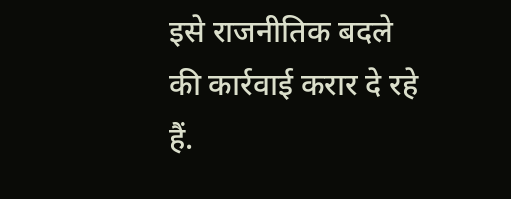इसे राजनीतिक बदले की कार्रवाई करार दे रहे हैं.